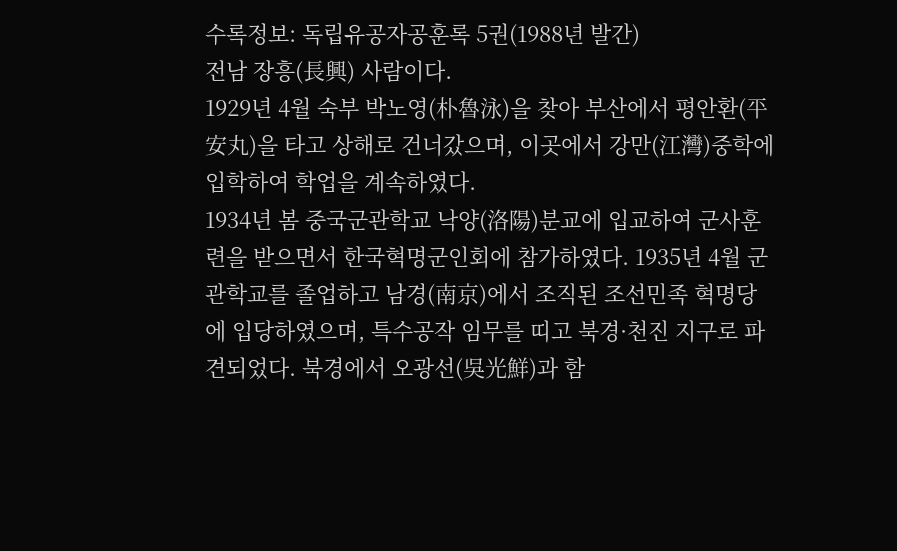수록정보: 독립유공자공훈록 5권(1988년 발간)
전남 장흥(長興) 사람이다.
1929년 4월 숙부 박노영(朴魯泳)을 찾아 부산에서 평안환(平安丸)을 타고 상해로 건너갔으며, 이곳에서 강만(江灣)중학에 입학하여 학업을 계속하였다.
1934년 봄 중국군관학교 낙양(洛陽)분교에 입교하여 군사훈련을 받으면서 한국혁명군인회에 참가하였다. 1935년 4월 군관학교를 졸업하고 남경(南京)에서 조직된 조선민족 혁명당에 입당하였으며, 특수공작 임무를 띠고 북경·천진 지구로 파견되었다. 북경에서 오광선(吳光鮮)과 함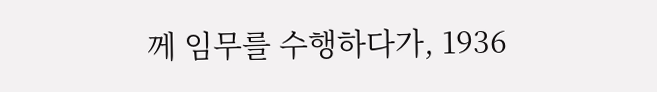께 임무를 수행하다가, 1936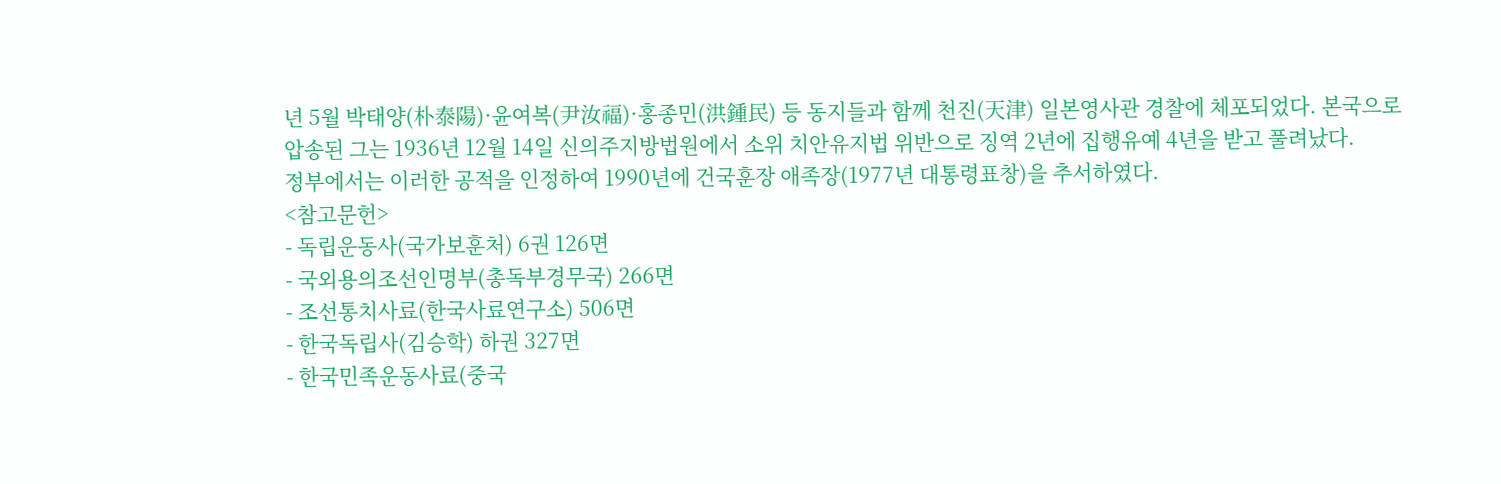년 5월 박태양(朴泰陽)·윤여복(尹汝福)·홍종민(洪鍾民) 등 동지들과 함께 천진(天津) 일본영사관 경찰에 체포되었다. 본국으로 압송된 그는 1936년 12월 14일 신의주지방법원에서 소위 치안유지법 위반으로 징역 2년에 집행유예 4년을 받고 풀려났다.
정부에서는 이러한 공적을 인정하여 1990년에 건국훈장 애족장(1977년 대통령표창)을 추서하였다.
<참고문헌>
- 독립운동사(국가보훈처) 6권 126면
- 국외용의조선인명부(총독부경무국) 266면
- 조선통치사료(한국사료연구소) 506면
- 한국독립사(김승학) 하권 327면
- 한국민족운동사료(중국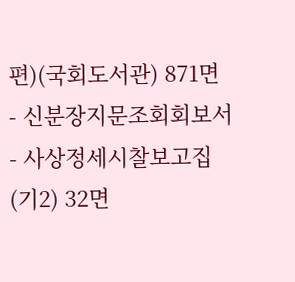편)(국회도서관) 871면
- 신분장지문조회회보서
- 사상정세시찰보고집(기2) 32면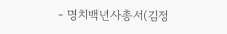- 명치백년사총서(김정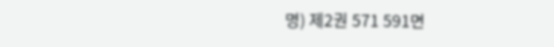명) 제2권 571 591면